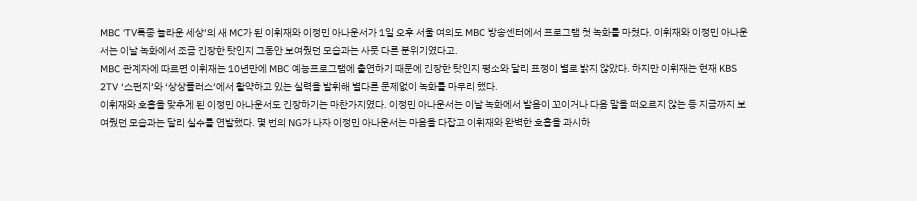MBC ‘TV특종 놀라운 세상’의 새 MC가 된 이휘재와 이정민 아나운서가 1일 오후 서울 여의도 MBC 방송센터에서 프로그램 첫 녹화를 마쳤다. 이휘재와 이정민 아나운서는 이날 녹화에서 조금 긴장한 탓인지 그동안 보여줬던 모습과는 사뭇 다른 분위기였다고.
MBC 관계자에 따르면 이휘재는 10년만에 MBC 예능프로그램에 출연하기 때문에 긴장한 탓인지 평소와 달리 표정이 별로 밝지 않았다. 하지만 이휘재는 현재 KBS 2TV ‘스펀지’와 ‘상상플러스’에서 활약하고 있는 실력을 발휘해 별다른 문제없이 녹화를 마무리 했다.
이휘재와 호흡을 맞추게 된 이정민 아나운서도 긴장하기는 마찬가지였다. 이정민 아나운서는 이날 녹화에서 발음이 꼬이거나 다음 말을 떠오르지 않는 등 지금까지 보여줬던 모습과는 달리 실수를 연발했다. 몇 번의 NG가 나자 이정민 아나운서는 마음을 다잡고 이휘재와 완벽한 호흡을 과시하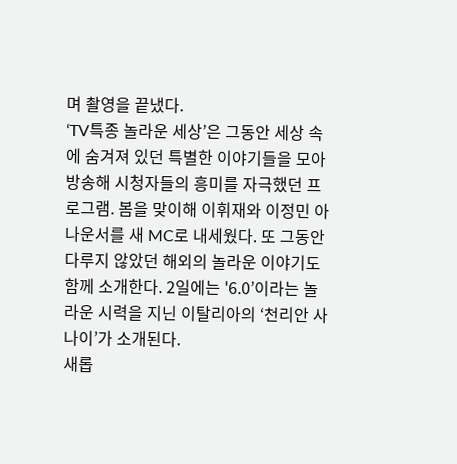며 촬영을 끝냈다.
‘TV특종 놀라운 세상’은 그동안 세상 속에 숨겨져 있던 특별한 이야기들을 모아 방송해 시청자들의 흥미를 자극했던 프로그램. 봄을 맞이해 이휘재와 이정민 아나운서를 새 MC로 내세웠다. 또 그동안 다루지 않았던 해외의 놀라운 이야기도 함께 소개한다. 2일에는 '6.0’이라는 놀라운 시력을 지닌 이탈리아의 ‘천리안 사나이’가 소개된다.
새롭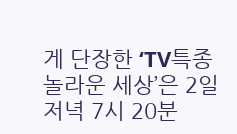게 단장한 ‘TV특종 놀라운 세상’은 2일 저녁 7시 20분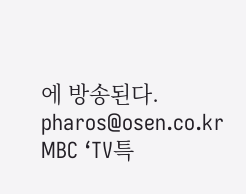에 방송된다.
pharos@osen.co.kr
MBC ‘TV특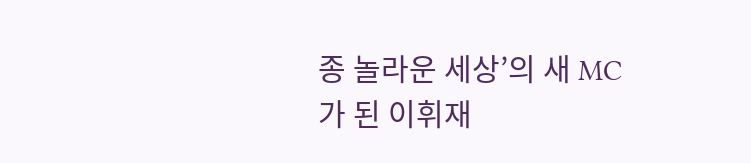종 놀라운 세상’의 새 MC가 된 이휘재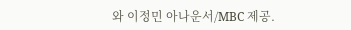와 이정민 아나운서/MBC 제공.